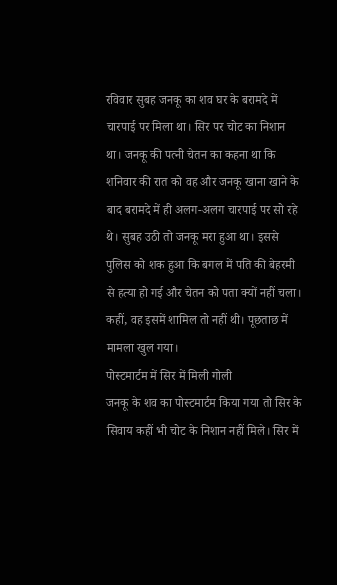रविवार सुबह जनकू का शव घर के बरामदे में चारपाई पर मिला था। सिर पर चोट का निशान था। जनकू की पत्नी चेतन का कहना था कि शनिवार की रात को वह और जनकू खाना खाने के बाद बरामदे में ही अलग-अलग चारपाई पर सो रहे थे। सुबह उठी तो जनकू मरा हुआ था। इससे पुलिस को शक हुआ कि बगल में पति की बेहरमी से हत्या हो गई और चेतन को पता क्यों नहीं चला। कहीं, वह इसमें शामिल तो नहीं थी। पूछताछ में मामला खुल गया।
पोस्टमार्टम में सिर में मिली गोली
जनकू के शव का पोस्टमार्टम किया गया तो सिर के सिवाय कहीं भी चोट के निशान नहीं मिले। सिर में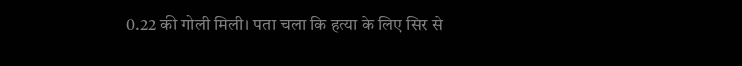0.22 की गोली मिली। पता चला कि हत्या के लिए सिर से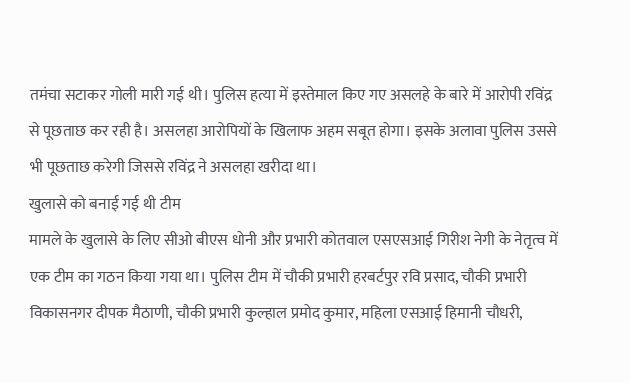तमंचा सटाकर गोली मारी गई थी। पुलिस हत्या में इस्तेमाल किए गए असलहे के बारे में आरोपी रविंद्र से पूछताछ कर रही है। असलहा आरोपियों के खिलाफ अहम सबूत होगा। इसके अलावा पुलिस उससे भी पूछताछ करेगी जिससे रविंद्र ने असलहा खरीदा था।
खुलासे को बनाई गई थी टीम
मामले के खुलासे के लिए सीओ बीएस धोनी और प्रभारी कोतवाल एसएसआई गिरीश नेगी के नेतृत्व में एक टीम का गठन किया गया था। पुलिस टीम में चौकी प्रभारी हरबर्टपुर रवि प्रसाद, चौकी प्रभारी विकासनगर दीपक मैठाणी, चौकी प्रभारी कुल्हाल प्रमोद कुमार, महिला एसआई हिमानी चौधरी,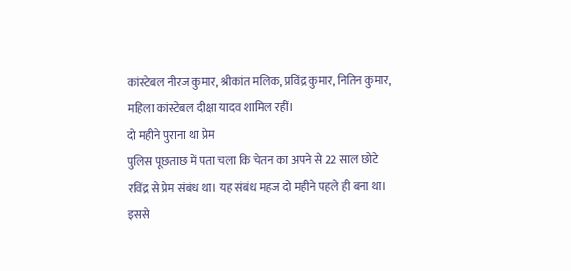कांस्टेबल नीरज कुमार, श्रीकांत मलिक, प्रविंद्र कुमार, नितिन कुमार, महिला कांस्टेबल दीक्षा यादव शामिल रहीं।
दो महीने पुराना था प्रेम
पुलिस पूछताछ में पता चला कि चेतन का अपने से 22 साल छोटे रविंद्र से प्रेम संबंध था। यह संबंध महज दो महीने पहले ही बना था। इससे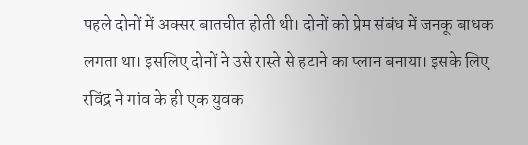पहले दोनों में अक्सर बातचीत होती थी। दोनों को प्रेम संबंध में जनकू बाधक लगता था। इसलिए दोनों ने उसे रास्ते से हटाने का प्लान बनाया। इसके लिए रविंद्र ने गांव के ही एक युवक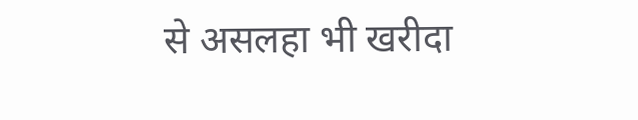से असलहा भी खरीदा